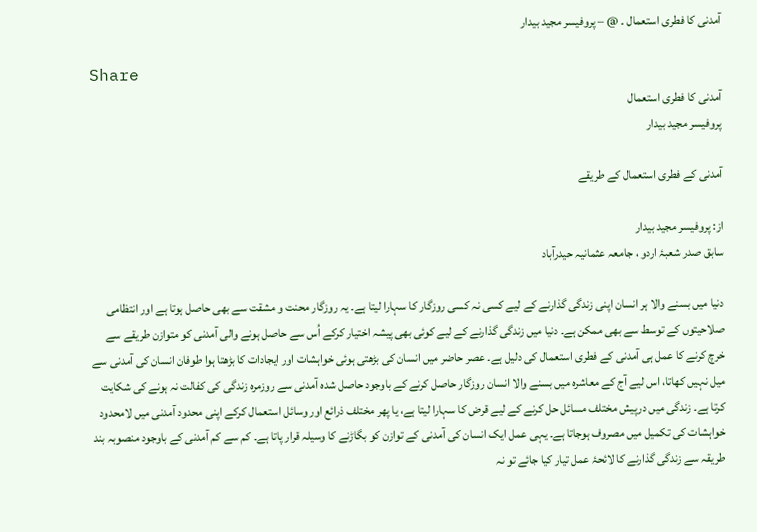آمدنی کا فطری استعمال ۔ @ – پروفیسر مجید بیدار

Share
آمدنی کا فطری استعمال
پروفیسر مجید بیدار

آمدنی کے فطری استعمال کے طریقے

از: پروفیسر مجید بیدار
سابق صدر شعبۂ اردو ، جامعہ عثمانیہ حیدرآباد

دنیا میں بسنے والا ہر انسان اپنی زندگی گذارنے کے لیے کسی نہ کسی روزگار کا سہارا لیتا ہے۔ یہ روزگار محنت و مشقت سے بھی حاصل ہوتا ہے اور انتظامی صلاحیتوں کے توسط سے بھی ممکن ہے۔ دنیا میں زندگی گذارنے کے لیے کوئی بھی پیشہ اختیار کرکے اُس سے حاصل ہونے والی آمدنی کو متوازن طریقے سے خرچ کرنے کا عمل ہی آمدنی کے فطری استعمال کی دلیل ہے۔ عصر حاضر میں انسان کی بڑھتی ہوئی خواہشات اور ایجادات کا بڑھتا ہوا طوفان انسان کی آمدنی سے میل نہیں کھاتا، اس لیے آج کے معاشرہ میں بسنے والا انسان روزگار حاصل کرنے کے باوجود حاصل شدہ آمدنی سے روزمرہ زندگی کی کفالت نہ ہونے کی شکایت کرتا ہے۔ زندگی میں درپیش مختلف مسائل حل کرنے کے لیے قرض کا سہارا لیتا ہے، یا پھر مختلف ذرائع اور وسائل استعمال کرکے اپنی محدود آمدنی میں لامحدود خواہشات کی تکمیل میں مصروف ہوجاتا ہے۔ یہی عمل ایک انسان کی آمدنی کے توازن کو بگاڑنے کا وسیلہ قرار پاتا ہے۔ کم سے کم آمدنی کے باوجود منصوبہ بند طریقہ سے زندگی گذارنے کا لائحۂ عمل تیار کیا جائے تو نہ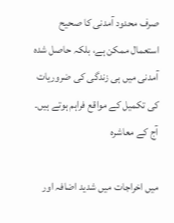صرف محدود آمدنی کا صحیح استعمال ممکن ہے، بلکہ حاصل شدہ آمدنی میں ہی زندگی کی ضروریات کی تکمیل کے مواقع فراہم ہوتے ہیں۔ آج کے معاشرہ

میں اخراجات میں شدید اضافہ اور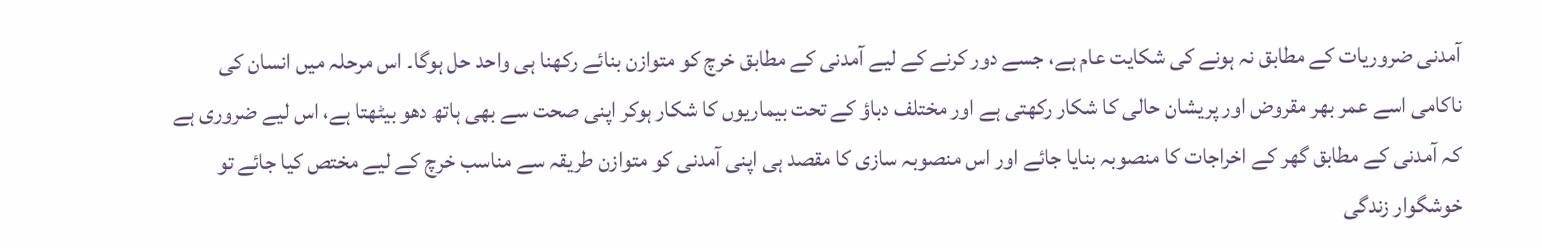آمدنی ضروریات کے مطابق نہ ہونے کی شکایت عام ہے، جسے دور کرنے کے لیے آمدنی کے مطابق خرچ کو متوازن بنائے رکھنا ہی واحد حل ہوگا۔ اس مرحلہ میں انسان کی ناکامی اسے عمر بھر مقروض اور پریشان حالی کا شکار رکھتی ہے اور مختلف دباؤ کے تحت بیماریوں کا شکار ہوکر اپنی صحت سے بھی ہاتھ دھو بیٹھتا ہے، اس لیے ضروری ہے کہ آمدنی کے مطابق گھر کے اخراجات کا منصوبہ بنایا جائے اور اس منصوبہ سازی کا مقصد ہی اپنی آمدنی کو متوازن طریقہ سے مناسب خرچ کے لیے مختص کیا جائے تو خوشگوار زندگی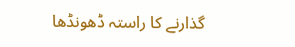گذارنے کا راستہ ڈھونڈھا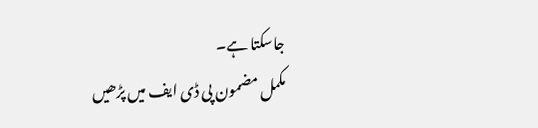جاسکتا ہے۔
مکمل مضمون پی ڈی ایف میں پڑھیں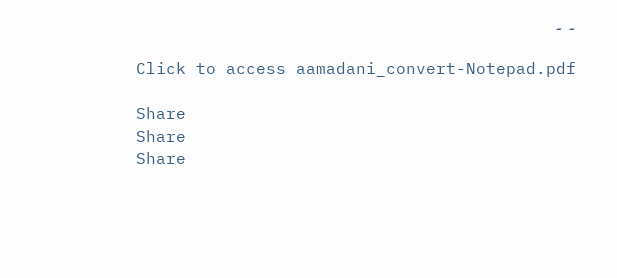۔ ۔

Click to access aamadani_convert-Notepad.pdf

Share
Share
Share